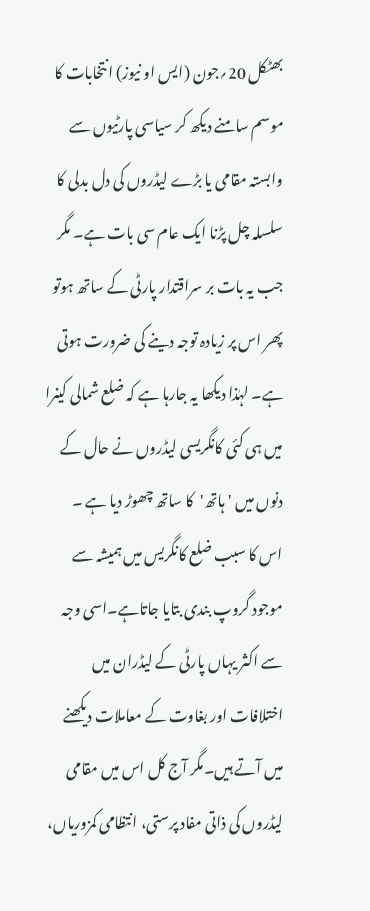بھٹکل 20؍جون (ایس او نیوز) انتخابات کا موسم سامنے دیکھ کر سیاسی پارٹیوں سے وابستہ مقامی یا بڑے لیڈروں کی دل بدلی کا سلسلہ چل پڑنا ایک عام سی بات ہے۔ مگر جب یہ بات بر سراقتدار پارٹی کے ساتھ ہوتو پھر اس پر زیادہ توجہ دینے کی ضرورت ہوتی ہے۔ لہٰذا دیکھا یہ جارہا ہے کہ ضلع شمالی کینرا میں ہی کئی کانگریسی لیڈروں نے حال کے دنوں میں 'ہاتھ'کا ساتھ چھوڑ دیا ہے ۔
اس کا سبب ضلع کانگریس میں ہمیشہ سے موجود گروپ بندی بتایا جاتاہے۔اسی وجہ سے اکثر یہاں پارٹی کے لیڈران میں اختلافات اور بغاوت کے معاملات دیکھنے میں آتے ہیں۔مگر آج کل اس میں مقامی لیڈروں کی ذاتی مفاد پرستی، انتظامی کمزوریاں،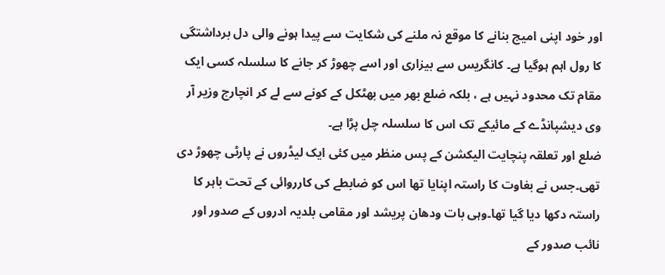اور خود اپنی امیج بنانے کا موقع نہ ملنے کی شکایت سے پیدا ہونے والی دل برداشتگی کا رول اہم ہوگیا ہے۔ کانگریس سے بیزاری اور اسے چھوڑ کر جانے کا سلسلہ کسی ایک مقام تک محدود نہیں ہے ، بلکہ ضلع بھر میں بھٹکل کے کونے سے لے کر انچارج وزیر آر وی دیشپانڈے کے مائیکے تک اس کا سلسلہ چل پڑا ہے۔
ضلع اور تعلقہ پنچایت الیکشن کے پس منظر میں کئی ایک لیڈروں نے پارٹی چھوڑ دی تھی۔جس نے بغاوت کا راستہ اپنایا تھا اس کو ضابطے کی کارروائی کے تحت باہر کا راستہ دکھا دیا گیا تھا۔وہی بات ودھان پریشد اور مقامی بلدیہ ادروں کے صدور اور نائب صدور کے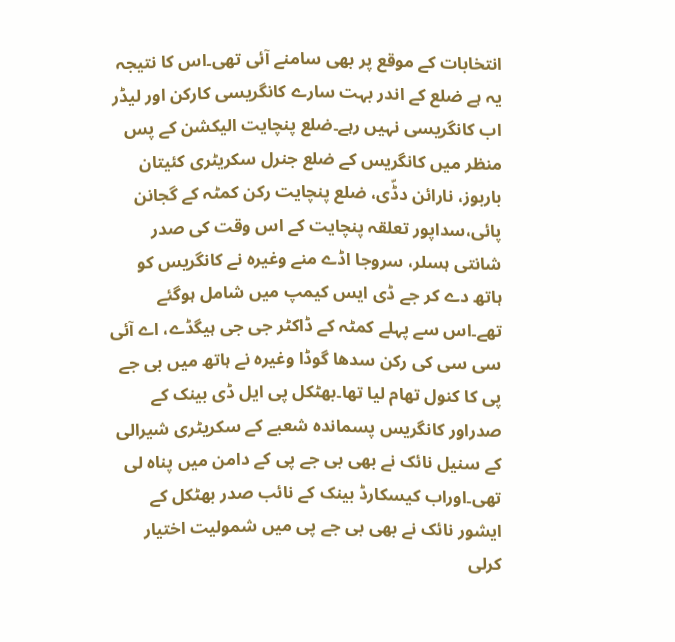انتخابات کے موقع پر بھی سامنے آئی تھی۔اس کا نتیجہ یہ ہے ضلع کے اندر بہت سارے کانگریسی کارکن اور لیڈر اب کانگریسی نہیں رہے۔ضلع پنچایت الیکشن کے پس منظر میں کانگریس کے ضلع جنرل سکریٹری کئیتان باربوز، نارائن دڈّی، ضلع پنچایت رکن کمٹہ کے گجانن پائی،سداپور تعلقہ پنچایت کے اس وقت کی صدر شانتی ہسلر، سروجا اڈے منے وغیرہ نے کانگریس کو ہاتھ دے کر جے ڈی ایس کیمپ میں شامل ہوگئے تھے۔اس سے پہلے کمٹہ کے ڈاکٹر جی جی ہیگڈے، اے آئی سی سی کی رکن سدھا گوڈا وغیرہ نے ہاتھ میں بی جے پی کا کنول تھام لیا تھا۔بھٹکل پی ایل ڈی بینک کے صدراور کانگریس پسماندہ شعبے کے سکریٹری شیرالی کے سنیل نائک نے بھی بی جے پی کے دامن میں پناہ لی تھی۔اوراب کیسکارڈ بینک کے نائب صدر بھٹکل کے ایشور نائک نے بھی بی جے پی میں شمولیت اختیار کرلی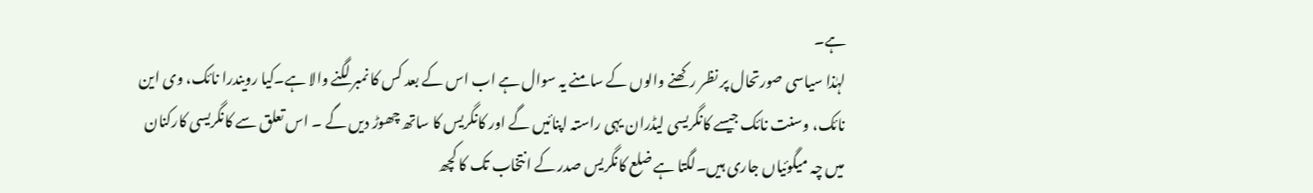ہے۔
لہٰذا سیاسی صورتحال پر نظر رکھنے والوں کے سامنے یہ سوال ہے اب اس کے بعد کس کا نمبر لگنے والا ہے۔کیا رویندرا نائک، وی این نائک، وسنت نائک جیسے کانگریسی لیڈران یہی راستہ اپنائیں گے اور کانگریس کا ساتھ چھوڑ دیں گے ۔ اس تعلق سے کانگریسی کارکنان میں چہ میگوئیاں جاری ہیں۔لگتا ہے ضلع کانگریس صدر کے انتخاب تک کا کچھ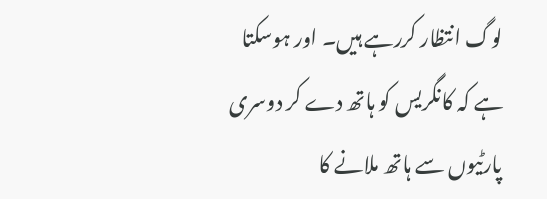لوگ انتظار کررہے ہیں۔ اور ہوسکتا ہے کہ کانگریس کو ہاتھ دے کر دوسری پارٹیوں سے ہاتھ ملانے کا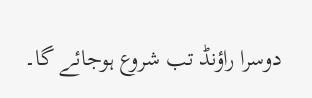دوسرا راؤنڈ تب شروع ہوجائے گا۔